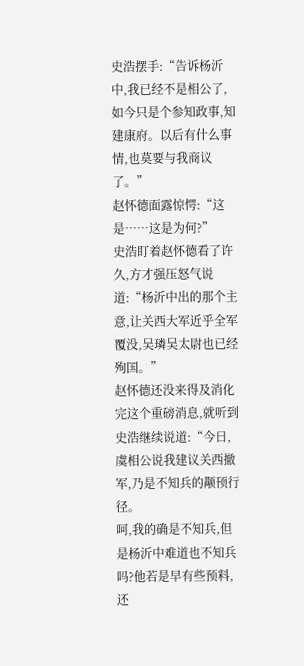史浩摆手:“告诉杨沂中,我已经不是相公了,如今只是个参知政事,知建康府。以后有什么事情,也莫要与我商议了。”
赵怀德面露惊愕:“这是……这是为何?”
史浩盯着赵怀德看了许久,方才强压怒气说道:“杨沂中出的那个主意,让关西大军近乎全军覆没,吴璘吴太尉也已经殉国。”
赵怀德还没来得及消化完这个重磅消息,就听到史浩继续说道:“今日,虞相公说我建议关西撤军,乃是不知兵的颟顸行径。
呵,我的确是不知兵,但是杨沂中难道也不知兵吗?他若是早有些预料,还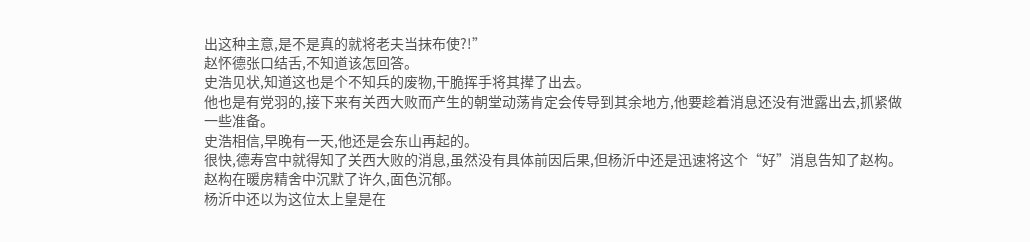出这种主意,是不是真的就将老夫当抹布使?!”
赵怀德张口结舌,不知道该怎回答。
史浩见状,知道这也是个不知兵的废物,干脆挥手将其撵了出去。
他也是有党羽的,接下来有关西大败而产生的朝堂动荡肯定会传导到其余地方,他要趁着消息还没有泄露出去,抓紧做一些准备。
史浩相信,早晚有一天,他还是会东山再起的。
很快,德寿宫中就得知了关西大败的消息,虽然没有具体前因后果,但杨沂中还是迅速将这个“好”消息告知了赵构。
赵构在暖房精舍中沉默了许久,面色沉郁。
杨沂中还以为这位太上皇是在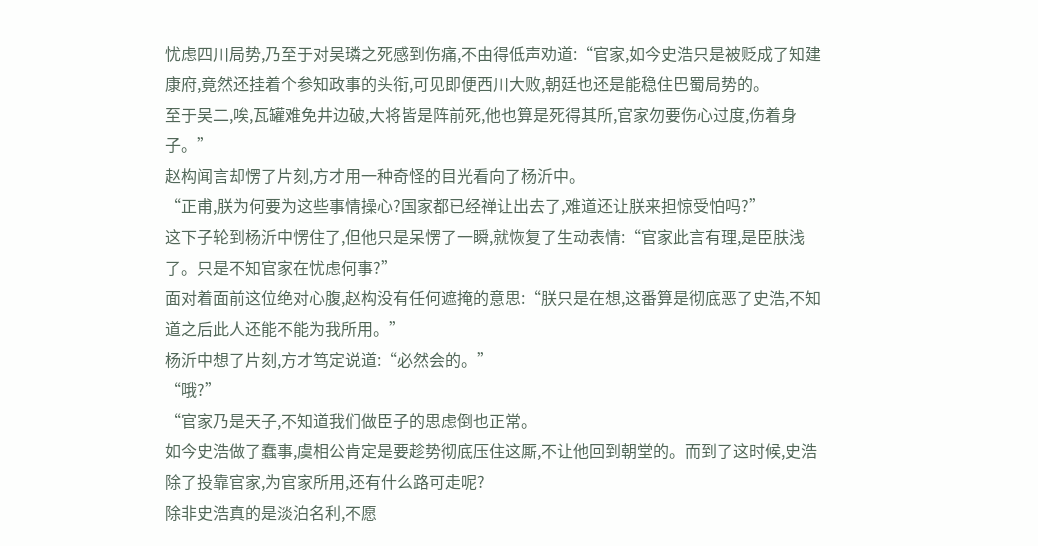忧虑四川局势,乃至于对吴璘之死感到伤痛,不由得低声劝道:“官家,如今史浩只是被贬成了知建康府,竟然还挂着个参知政事的头衔,可见即便西川大败,朝廷也还是能稳住巴蜀局势的。
至于吴二,唉,瓦罐难免井边破,大将皆是阵前死,他也算是死得其所,官家勿要伤心过度,伤着身子。”
赵构闻言却愣了片刻,方才用一种奇怪的目光看向了杨沂中。
“正甫,朕为何要为这些事情操心?国家都已经禅让出去了,难道还让朕来担惊受怕吗?”
这下子轮到杨沂中愣住了,但他只是呆愣了一瞬,就恢复了生动表情:“官家此言有理,是臣肤浅了。只是不知官家在忧虑何事?”
面对着面前这位绝对心腹,赵构没有任何遮掩的意思:“朕只是在想,这番算是彻底恶了史浩,不知道之后此人还能不能为我所用。”
杨沂中想了片刻,方才笃定说道:“必然会的。”
“哦?”
“官家乃是天子,不知道我们做臣子的思虑倒也正常。
如今史浩做了蠢事,虞相公肯定是要趁势彻底压住这厮,不让他回到朝堂的。而到了这时候,史浩除了投靠官家,为官家所用,还有什么路可走呢?
除非史浩真的是淡泊名利,不愿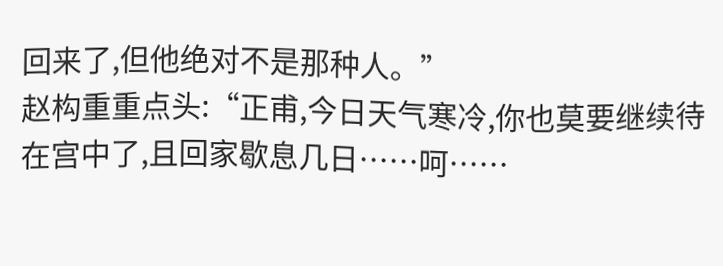回来了,但他绝对不是那种人。”
赵构重重点头:“正甫,今日天气寒冷,你也莫要继续待在宫中了,且回家歇息几日……呵……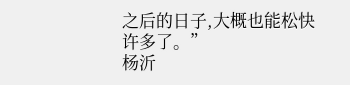之后的日子,大概也能松快许多了。”
杨沂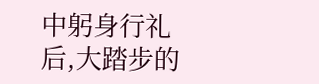中躬身行礼后,大踏步的